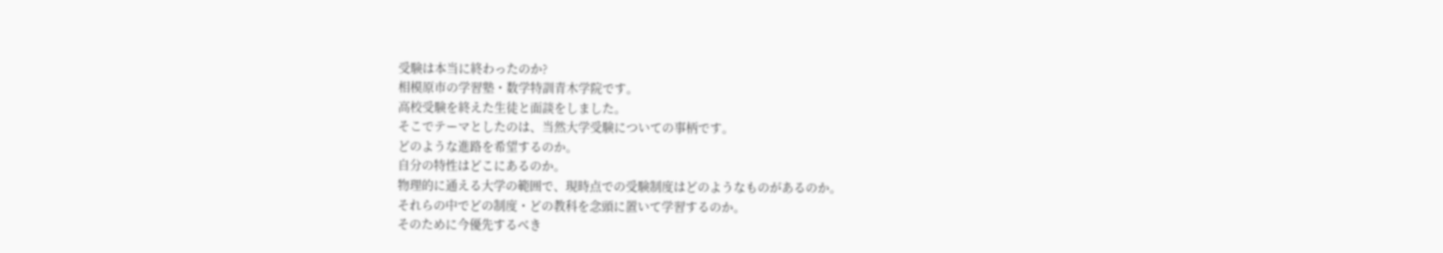受験は本当に終わったのか?
相模原市の学習塾・数学特訓青木学院です。
高校受験を終えた生徒と面談をしました。
そこでテーマとしたのは、当然大学受験についての事柄です。
どのような進路を希望するのか。
自分の特性はどこにあるのか。
物理的に通える大学の範囲で、現時点での受験制度はどのようなものがあるのか。
それらの中でどの制度・どの教科を念頭に置いて学習するのか。
そのために今優先するべき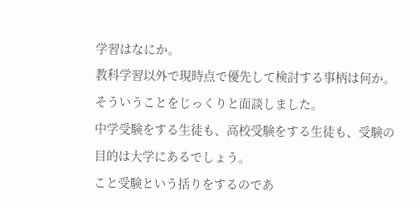学習はなにか。
教科学習以外で現時点で優先して検討する事柄は何か。
そういうことをじっくりと面談しました。
中学受験をする生徒も、高校受験をする生徒も、受験の目的は大学にあるでしょう。
こと受験という括りをするのであ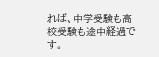れば、中学受験も高校受験も途中経過です。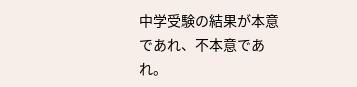中学受験の結果が本意であれ、不本意であれ。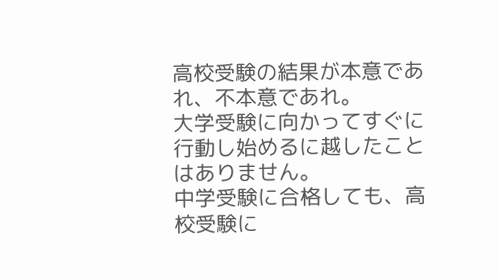高校受験の結果が本意であれ、不本意であれ。
大学受験に向かってすぐに行動し始めるに越したことはありません。
中学受験に合格しても、高校受験に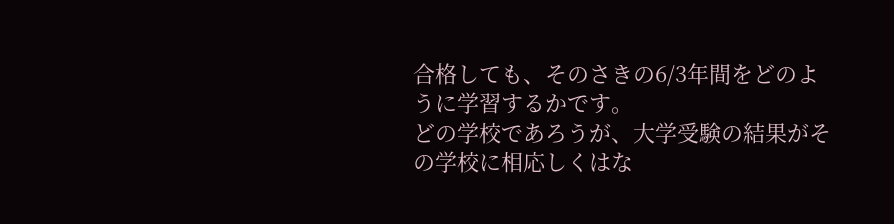合格しても、そのさきの6/3年間をどのように学習するかです。
どの学校であろうが、大学受験の結果がその学校に相応しくはな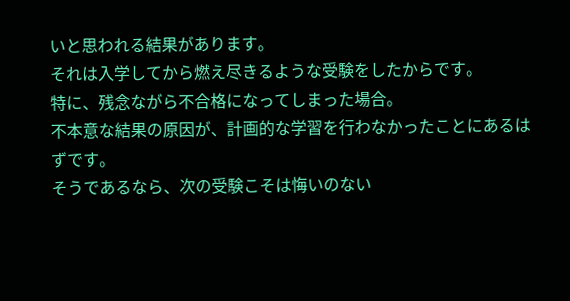いと思われる結果があります。
それは入学してから燃え尽きるような受験をしたからです。
特に、残念ながら不合格になってしまった場合。
不本意な結果の原因が、計画的な学習を行わなかったことにあるはずです。
そうであるなら、次の受験こそは悔いのない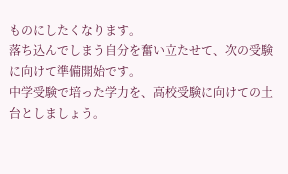ものにしたくなります。
落ち込んでしまう自分を奮い立たせて、次の受験に向けて準備開始です。
中学受験で培った学力を、高校受験に向けての土台としましょう。